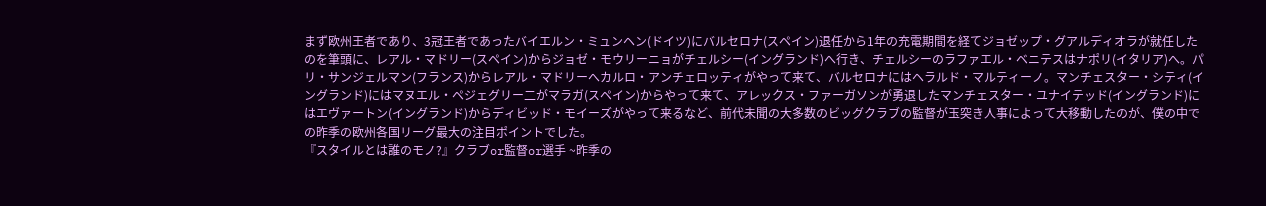まず欧州王者であり、3冠王者であったバイエルン・ミュンヘン(ドイツ)にバルセロナ(スペイン)退任から1年の充電期間を経てジョゼップ・グアルディオラが就任したのを筆頭に、レアル・マドリー(スペイン)からジョゼ・モウリーニョがチェルシー(イングランド)へ行き、チェルシーのラファエル・ベニテスはナポリ(イタリア)へ。パリ・サンジェルマン(フランス)からレアル・マドリーへカルロ・アンチェロッティがやって来て、バルセロナにはヘラルド・マルティーノ。マンチェスター・シティ(イングランド)にはマヌエル・ペジェグリー二がマラガ(スペイン)からやって来て、アレックス・ファーガソンが勇退したマンチェスター・ユナイテッド(イングランド)にはエヴァートン(イングランド)からディビッド・モイーズがやって来るなど、前代未聞の大多数のビッグクラブの監督が玉突き人事によって大移動したのが、僕の中での昨季の欧州各国リーグ最大の注目ポイントでした。
『スタイルとは誰のモノ?』クラブor監督or選手 ~昨季の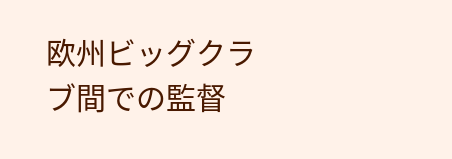欧州ビッグクラブ間での監督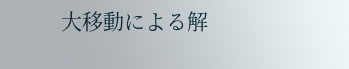大移動による解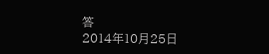答
2014年10月25日